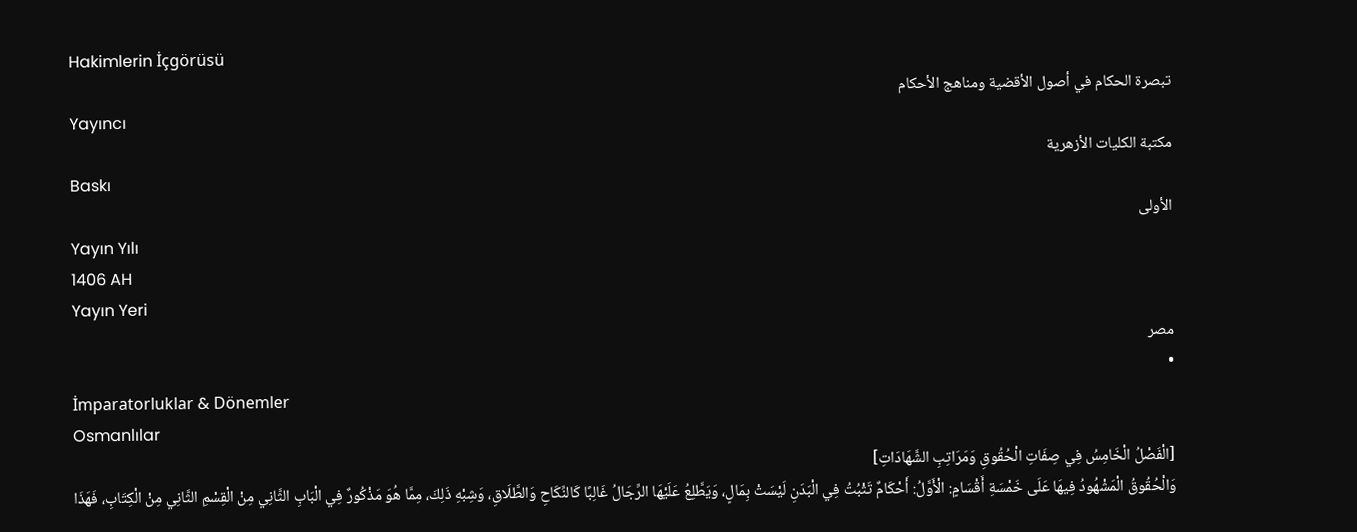Hakimlerin İçgörüsü
تبصرة الحكام في أصول الأقضية ومناهج الأحكام
Yayıncı
مكتبة الكليات الأزهرية
Baskı
الأولى
Yayın Yılı
1406 AH
Yayın Yeri
مصر
•
İmparatorluklar & Dönemler
Osmanlılar
[الْفَصْلُ الْخَامِسُ فِي صِفَاتِ الْحُقُوقِ وَمَرَاتِبِ الشَّهَادَاتِ]
وَالْحُقُوقُ الْمَشْهُودُ فِيهَا عَلَى خَمْسَةِ أَقْسَامٍ: الْأَوَّلُ: أَحْكَامٌ تَثْبُتُ فِي الْبَدَنِ لَيْسَتْ بِمَالٍ، وَيَطَّلِعُ عَلَيْهَا الرِّجَالُ غَالِبًا كَالنِّكَاحِ وَالطَّلَاقِ، وَشِبْهِ ذَلِكَ، مِمَّا هُوَ مَذْكُورٌ فِي الْبَابِ الثَّانِي مِنْ الْقِسْمِ الثَّانِي مِنْ الْكِتَابِ، فَهَذَا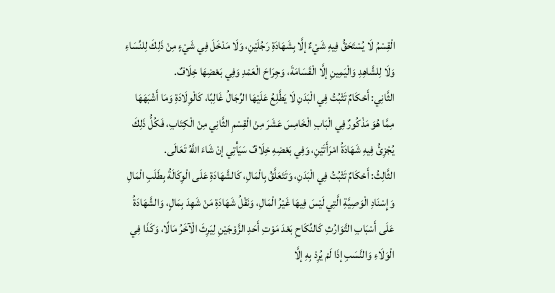الْقِسْمُ لَا يُسْتَحَقُّ فِيهِ شَيْءٌ إلَّا بِشَهَادَةِ رَجُلَيْنِ، وَلَا مَدْخَلَ فِي شَيْءٍ مِنْ ذَلِكَ لِلنِّسَاءِ وَلَا لِلشَّاهِدِ وَالْيَمِينِ إلَّا الْقَسَامَةَ، وَجِرَاحَ الْعَمْدِ وَفِي بَعْضِهَا خِلَافٌ.
الثَّانِي: أَحْكَامٌ تَثْبُتُ فِي الْبَدَنِ لَا يَطَّلِعُ عَلَيْهَا الرِّجَالُ غَالِبًا، كَالْوِلَادَةِ وَمَا أَشْبَهَهَا مِمَّا هُوَ مَذْكُورٌ فِي الْبَابِ الْخَامِسَ عَشَرَ مِنْ الْقِسْمِ الثَّانِي مِنْ الْكِتَابِ، فَكُلُّ ذَلِكَ يُجْزِئُ فِيهِ شَهَادَةُ امْرَأَتَيْنِ، وَفِي بَعْضِهِ خِلَافٌ سَيَأْتِي إنْ شَاءَ اللَّهُ تَعَالَى.
الثَّالِثُ: أَحْكَامٌ تَثْبُتُ فِي الْبَدَنِ، وَتَتَعَلَّقُ بِالْمَالِ، كَالشَّهَادَةِ عَلَى الْوِكَالَةُ بِطَلَبِ الْمَالِ وَإِسْنَادِ الْوَصِيَّةِ الَّتِي لَيْسَ فِيهَا غَيْرُ الْمَالِ، وَنَقْلُ شَهَادَةِ مَنْ شَهِدَ بِمَالٍ، وَالشَّهَادَةُ عَلَى أَسْبَابِ التَّوَارُثِ كَالنِّكَاحِ بَعْدَ مَوْتِ أَحَدِ الزَّوْجَيْنِ لِيَرِثَ الْآخَرُ مَالًا، وَكَذَا فِي الْوَلَاءِ وَالنَّسَبِ إذَا لَمْ يُرِدْ بِهِ إلَّا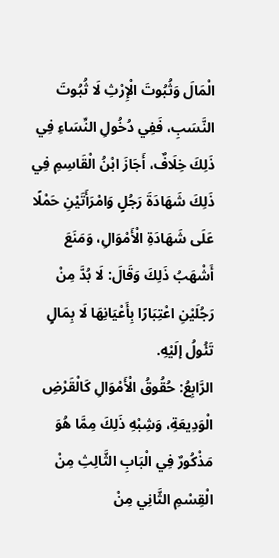الْمَالَ وَثُبُوتَ الْإِرْثِ لَا ثُبُوتَ النَّسَبِ، فَفِي دُخُولِ النِّسَاءِ فِي ذَلِكَ خِلَافٌ، أَجَازَ ابْنُ الْقَاسِمِ فِي ذَلِكَ شَهَادَةَ رَجُلٍ وَامْرَأَتَيْنِ حَمْلًا عَلَى شَهَادَةِ الْأَمْوَالِ، وَمَنَعَ أَشْهَبُ ذَلِكَ وَقَالَ: لَا بُدَّ مِنْ رَجُلَيْنِ اعْتِبَارًا بِأَعْيَانِهَا لَا بِمَالٍ تَئُولُ إلَيْهِ.
الرَّابِعُ: حُقُوقُ الْأَمْوَالِ كَالْقَرْضِ الْوَدِيعَةِ، وَشِبْهِ ذَلِكَ مِمَّا هُوَ مَذْكُورٌ فِي الْبَابِ الثَّالِثِ مِنْ الْقِسْمِ الثَّانِي مِنْ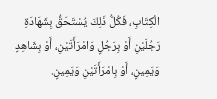الْكِتَابِ، فَكُلُّ ذَلِكَ يُسْتَحَقُّ بِشَهَادَةِ رَجُلَيْنِ أَوْ بِرَجُلٍ وَامْرَأَتَيْنِ، أَوْ بِشَاهِدٍ وَيَمِينٍ، أَوْ بِامْرَأَتَيْنِ وَيَمِينٍ.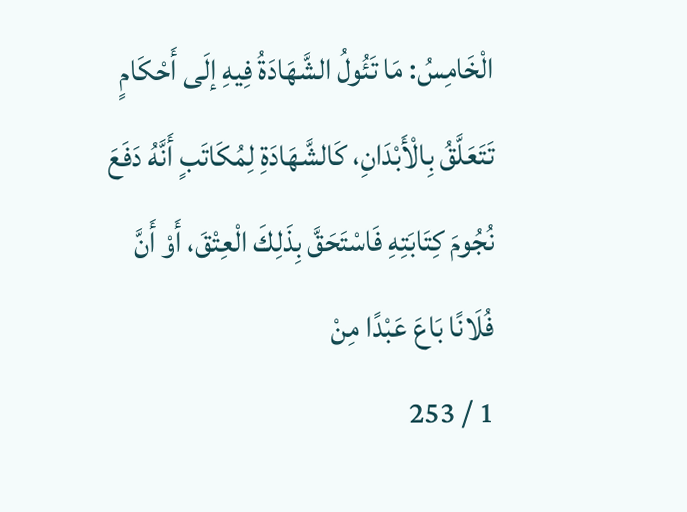الْخَامِسُ: مَا تَئُولُ الشَّهَادَةُ فِيهِ إلَى أَحْكَامٍ تَتَعَلَّقُ بِالْأَبْدَانِ، كَالشَّهَادَةِ لِمُكَاتَبٍ أَنَّهُ دَفَعَ نُجُومَ كِتَابَتِهِ فَاسْتَحَقَّ بِذَلِكَ الْعِتْقَ، أَوْ أَنَّ فُلَانًا بَاعَ عَبْدًا مِنْ
1 / 253